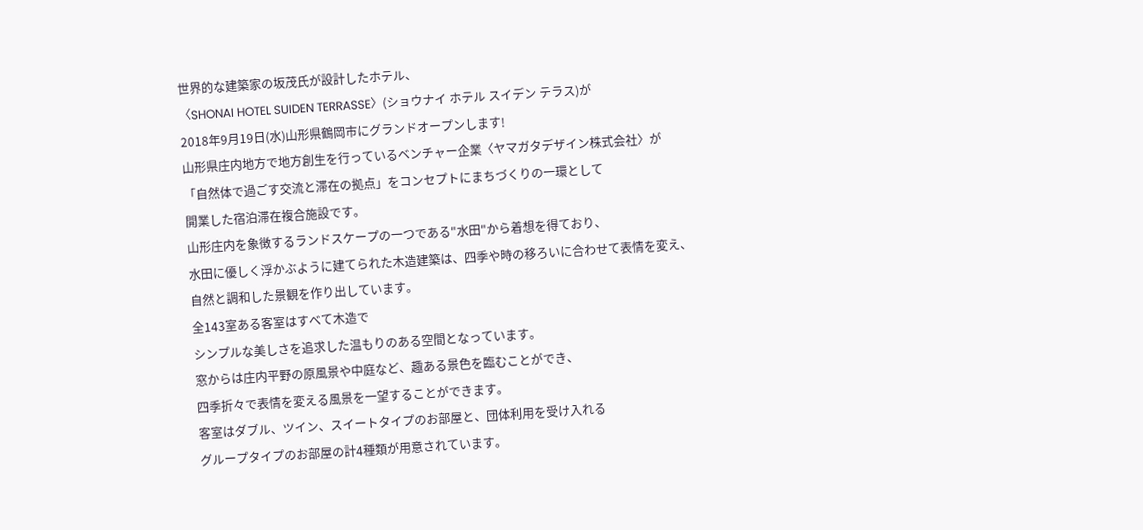世界的な建築家の坂茂氏が設計したホテル、
〈SHONAI HOTEL SUIDEN TERRASSE〉(ショウナイ ホテル スイデン テラス)が
2018年9月19日(水)山形県鶴岡市にグランドオープンします!
山形県庄内地方で地方創生を行っているベンチャー企業〈ヤマガタデザイン株式会社〉が
「自然体で過ごす交流と滞在の拠点」をコンセプトにまちづくりの一環として
開業した宿泊滞在複合施設です。
山形庄内を象徴するランドスケープの一つである"水田"から着想を得ており、
水田に優しく浮かぶように建てられた木造建築は、四季や時の移ろいに合わせて表情を変え、
自然と調和した景観を作り出しています。
全143室ある客室はすべて木造で
シンプルな美しさを追求した温もりのある空間となっています。
窓からは庄内平野の原風景や中庭など、趣ある景色を臨むことができ、
四季折々で表情を変える風景を一望することができます。
客室はダブル、ツイン、スイートタイプのお部屋と、団体利用を受け入れる
グループタイプのお部屋の計4種類が用意されています。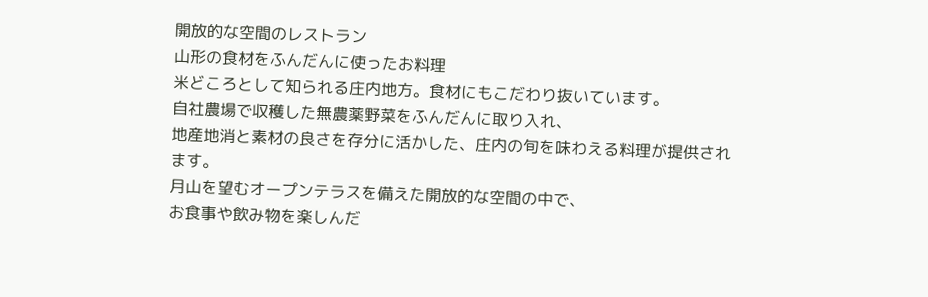開放的な空間のレストラン
山形の食材をふんだんに使ったお料理
米どころとして知られる庄内地方。食材にもこだわり抜いています。
自社農場で収穫した無農薬野菜をふんだんに取り入れ、
地産地消と素材の良さを存分に活かした、庄内の旬を味わえる料理が提供されます。
月山を望むオープンテラスを備えた開放的な空間の中で、
お食事や飲み物を楽しんだ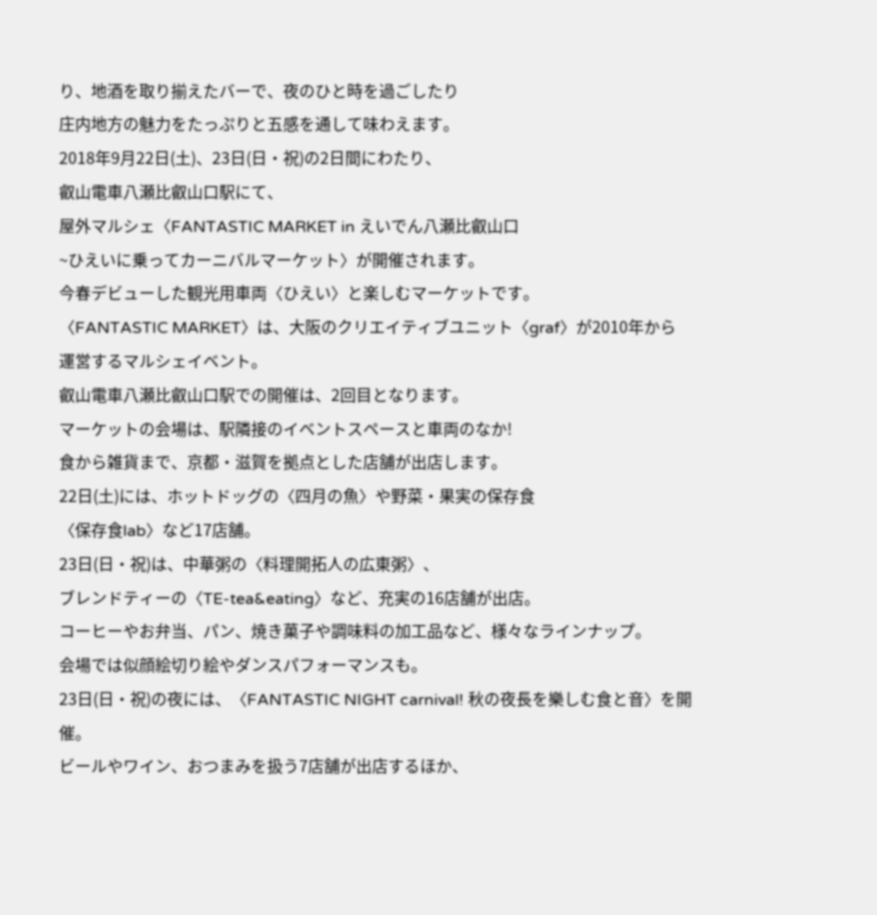り、地酒を取り揃えたバーで、夜のひと時を過ごしたり
庄内地方の魅力をたっぷりと五感を通して味わえます。
2018年9月22日(土)、23日(日・祝)の2日間にわたり、
叡山電車八瀬比叡山口駅にて、
屋外マルシェ〈FANTASTIC MARKET in えいでん八瀬比叡山口
~ひえいに乗ってカーニバルマーケット〉が開催されます。
今春デビューした観光用車両〈ひえい〉と楽しむマーケットです。
〈FANTASTIC MARKET〉は、大阪のクリエイティブユニット〈graf〉が2010年から
運営するマルシェイベント。
叡山電車八瀬比叡山口駅での開催は、2回目となります。
マーケットの会場は、駅隣接のイベントスペースと車両のなか!
食から雑貨まで、京都・滋賀を拠点とした店舗が出店します。
22日(土)には、ホットドッグの〈四月の魚〉や野菜・果実の保存食
〈保存食lab〉など17店舗。
23日(日・祝)は、中華粥の〈料理開拓人の広東粥〉、
ブレンドティーの〈TE-tea&eating〉など、充実の16店舗が出店。
コーヒーやお弁当、パン、焼き菓子や調味料の加工品など、様々なラインナップ。
会場では似顔絵切り絵やダンスパフォーマンスも。
23日(日・祝)の夜には、〈FANTASTIC NIGHT carnival! 秋の夜長を樂しむ食と音〉を開催。
ビールやワイン、おつまみを扱う7店舗が出店するほか、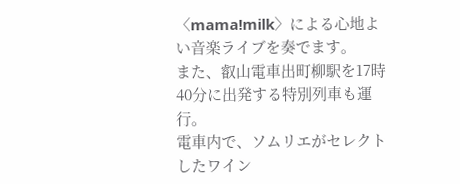〈mama!milk〉による心地よい音楽ライブを奏でます。
また、叡山電車出町柳駅を17時40分に出発する特別列車も運行。
電車内で、ソムリエがセレクトしたワイン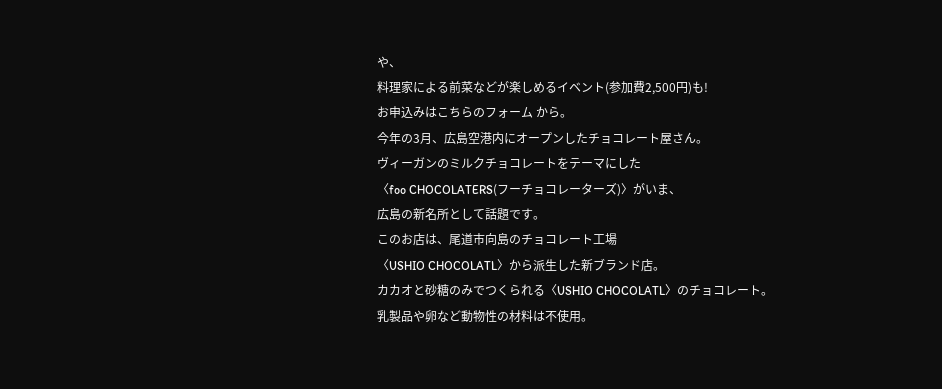や、
料理家による前菜などが楽しめるイベント(参加費2,500円)も!
お申込みはこちらのフォーム から。
今年の3月、広島空港内にオープンしたチョコレート屋さん。
ヴィーガンのミルクチョコレートをテーマにした
〈foo CHOCOLATERS(フーチョコレーターズ)〉がいま、
広島の新名所として話題です。
このお店は、尾道市向島のチョコレート工場
〈USHIO CHOCOLATL〉から派生した新ブランド店。
カカオと砂糖のみでつくられる〈USHIO CHOCOLATL〉のチョコレート。
乳製品や卵など動物性の材料は不使用。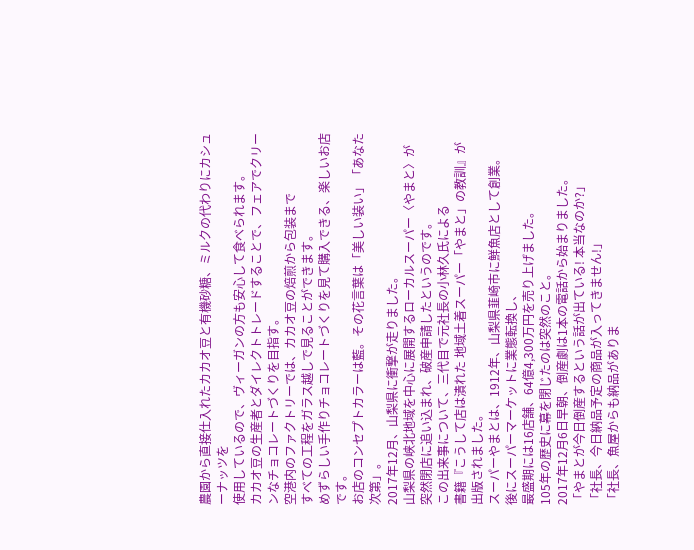農園から直接仕入れたカカオ豆と有機砂糖、ミルクの代わりにカシューナッツを
使用しているので、ヴィーガンの方も安心して食べられます。
カカオ豆の生産者とダイレクトトレードすることで、フェアでクリーンなチョコレートづくりを目指す。
空港内のファクトリーでは、カカオ豆の焙煎から包装まで
すべての工程をガラス越しで見ることができます。
めずらしい手作りチョコレートづくりを見て購入できる、楽しいお店です。
お店のコンセプトカラーは藍。その花言葉は「美しい装い」「あなた次第」。
2017年12月、山梨県に衝撃が走りました。
山梨県の峡北地域を中心に展開するローカルスーパー〈やまと〉が
突然閉店に追い込まれ、破産申請したというのです。
この出来事について、三代目で元社長の小林久氏による
書籍『こうして店は潰れた 地域土着スーパー「やまと」の教訓』が出版されました。
スーパーやまとは、1912年、山梨県韮崎市に鮮魚店として創業。
後にスーパーマーケットに業態転換し、
最盛期には16店舗、64億4,300万円を売り上げました。
105年の歴史に幕を閉じたのは突然のこと。
2017年12月6日早朝、倒産劇は1本の電話から始まりました。
「やまとが今日倒産するという話が出ている! 本当なのか?」
「社長、今日納品予定の商品が入ってきません!」
「社長、魚屋からも納品がありま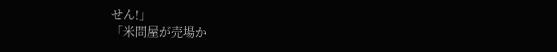せん!」
「米問屋が売場か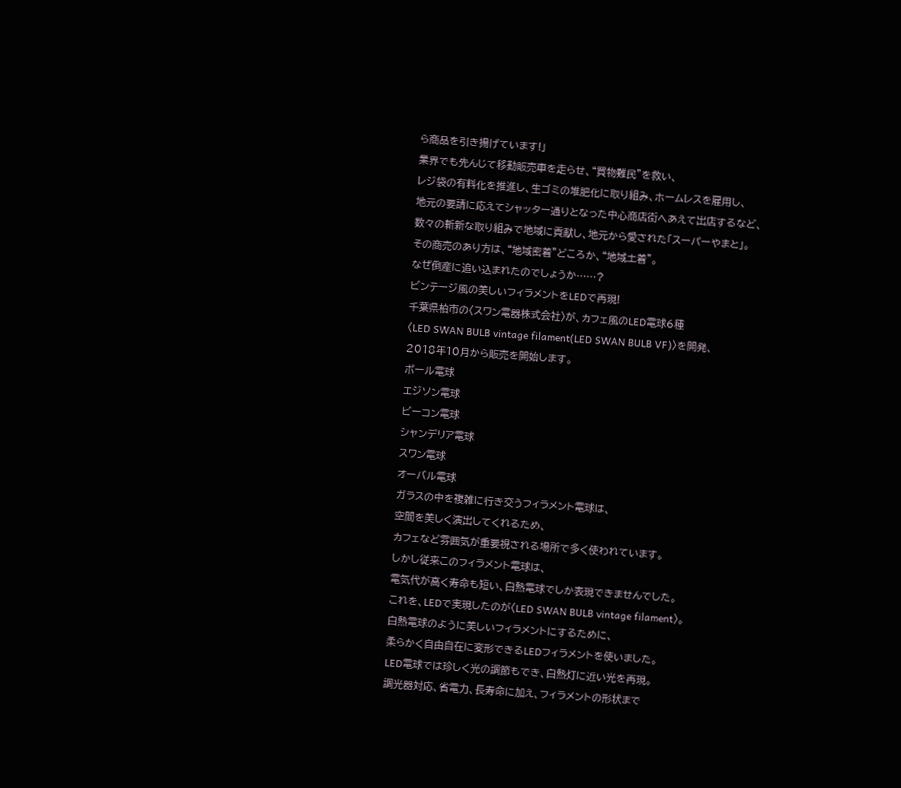ら商品を引き揚げています!」
業界でも先んじて移動販売車を走らせ、“買物難民”を救い、
レジ袋の有料化を推進し、生ゴミの堆肥化に取り組み、ホームレスを雇用し、
地元の要請に応えてシャッター通りとなった中心商店街へあえて出店するなど、
数々の斬新な取り組みで地域に貢献し、地元から愛された「スーパーやまと」。
その商売のあり方は、“地域密着”どころか、“地域土着”。
なぜ倒産に追い込まれたのでしょうか……?
ビンテージ風の美しいフィラメントをLEDで再現!
千葉県柏市の〈スワン電器株式会社〉が、カフェ風のLED電球6種
〈LED SWAN BULB vintage filament(LED SWAN BULB VF)〉を開発、
2018年10月から販売を開始します。
ボール電球
エジソン電球
ビーコン電球
シャンデリア電球
スワン電球
オーバル電球
ガラスの中を複雑に行き交うフィラメント電球は、
空間を美しく演出してくれるため、
カフェなど雰囲気が重要視される場所で多く使われています。
しかし従来このフィラメント電球は、
電気代が高く寿命も短い、白熱電球でしか表現できませんでした。
これを、LEDで実現したのが〈LED SWAN BULB vintage filament〉。
白熱電球のように美しいフィラメントにするために、
柔らかく自由自在に変形できるLEDフィラメントを使いました。
LED電球では珍しく光の調節もでき、白熱灯に近い光を再現。
調光器対応、省電力、長寿命に加え、フィラメントの形状まで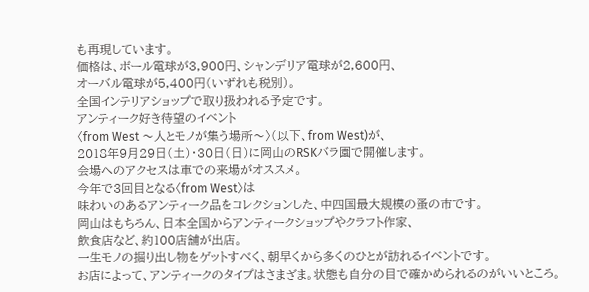も再現しています。
価格は、ボール電球が3,900円、シャンデリア電球が2,600円、
オーバル電球が5,400円(いずれも税別)。
全国インテリアショップで取り扱われる予定です。
アンティーク好き待望のイベント
〈from West 〜人とモノが集う場所〜〉(以下、from West)が、
2018年9月29日(土)・30日(日)に岡山のRSKバラ園で開催します。
会場へのアクセスは車での来場がオススメ。
今年で3回目となる〈from West〉は
味わいのあるアンティーク品をコレクションした、中四国最大規模の蚤の市です。
岡山はもちろん、日本全国からアンティークショップやクラフト作家、
飲食店など、約100店舗が出店。
一生モノの掘り出し物をゲットすべく、朝早くから多くのひとが訪れるイベントです。
お店によって、アンティークのタイプはさまざま。状態も自分の目で確かめられるのがいいところ。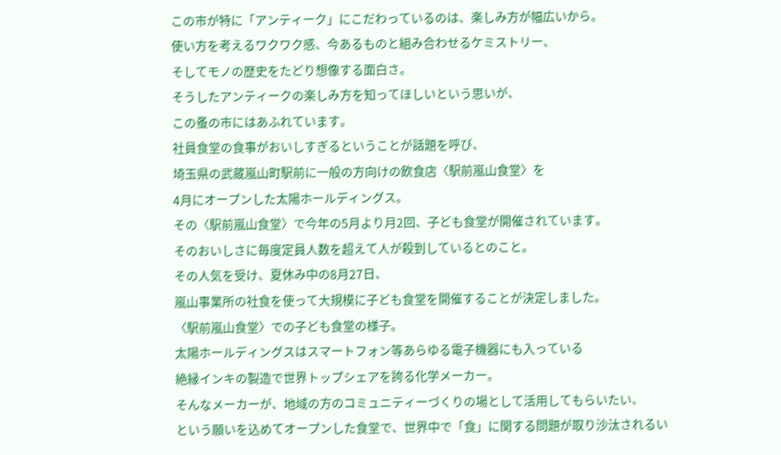この市が特に「アンティーク」にこだわっているのは、楽しみ方が幅広いから。
使い方を考えるワクワク感、今あるものと組み合わせるケミストリー、
そしてモノの歴史をたどり想像する面白さ。
そうしたアンティークの楽しみ方を知ってほしいという思いが、
この蚤の市にはあふれています。
社員食堂の食事がおいしすぎるということが話題を呼び、
埼玉県の武蔵嵐山町駅前に一般の方向けの飲食店〈駅前嵐山食堂〉を
4月にオープンした太陽ホールディングス。
その〈駅前嵐山食堂〉で今年の5月より月2回、子ども食堂が開催されています。
そのおいしさに毎度定員人数を超えて人が殺到しているとのこと。
その人気を受け、夏休み中の8月27日、
嵐山事業所の社食を使って大規模に子ども食堂を開催することが決定しました。
〈駅前嵐山食堂〉での子ども食堂の様子。
太陽ホールディングスはスマートフォン等あらゆる電子機器にも入っている
絶縁インキの製造で世界トップシェアを誇る化学メーカー。
そんなメーカーが、地域の方のコミュニティーづくりの場として活用してもらいたい、
という願いを込めてオープンした食堂で、世界中で「食」に関する問題が取り沙汰されるい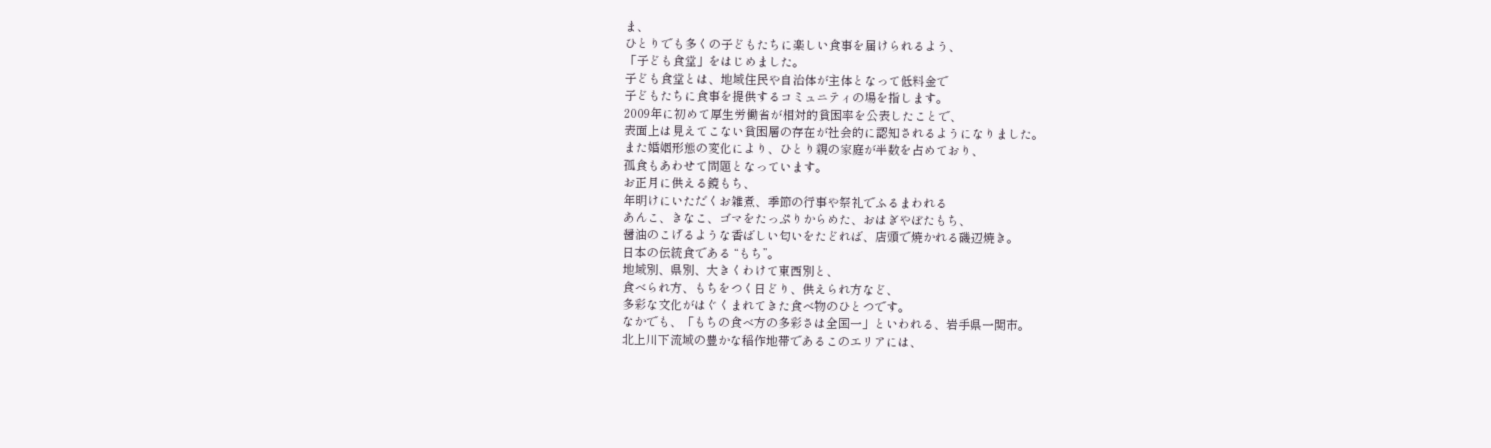ま、
ひとりでも多くの子どもたちに楽しい食事を届けられるよう、
「子ども食堂」をはじめました。
子ども食堂とは、地域住民や自治体が主体となって低料金で
子どもたちに食事を提供するコミュニティの場を指します。
2009年に初めて厚生労働省が相対的貧困率を公表したことで、
表面上は見えてこない貧困層の存在が社会的に認知されるようになりました。
また婚姻形態の変化により、ひとり親の家庭が半数を占めており、
孤食もあわせて問題となっています。
お正月に供える鏡もち、
年明けにいただくお雑煮、季節の行事や祭礼でふるまわれる
あんこ、きなこ、ゴマをたっぷりからめた、おはぎやぼたもち、
醤油のこげるような香ばしい匂いをたどれば、店頭で焼かれる磯辺焼き。
日本の伝統食である “もち”。
地域別、県別、大きくわけて東西別と、
食べられ方、もちをつく日どり、供えられ方など、
多彩な文化がはぐくまれてきた食べ物のひとつです。
なかでも、「もちの食べ方の多彩さは全国一」といわれる、岩手県一関市。
北上川下流域の豊かな稲作地帯であるこのエリアには、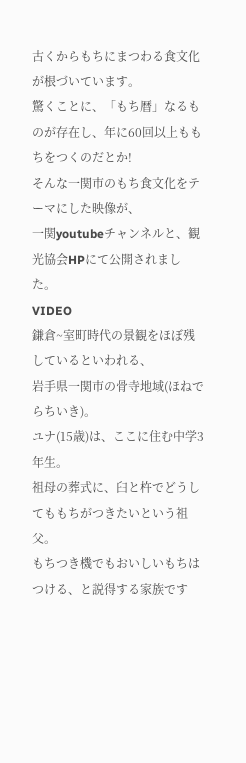古くからもちにまつわる食文化が根づいています。
驚くことに、「もち暦」なるものが存在し、年に60回以上ももちをつくのだとか!
そんな一関市のもち食文化をテーマにした映像が、
一関youtubeチャンネルと、観光協会HPにて公開されました。
VIDEO
鎌倉~室町時代の景観をほぼ残しているといわれる、
岩手県一関市の骨寺地域(ほねでらちいき)。
ユナ(15歳)は、ここに住む中学3年生。
祖母の葬式に、臼と杵でどうしてももちがつきたいという祖父。
もちつき機でもおいしいもちはつける、と説得する家族です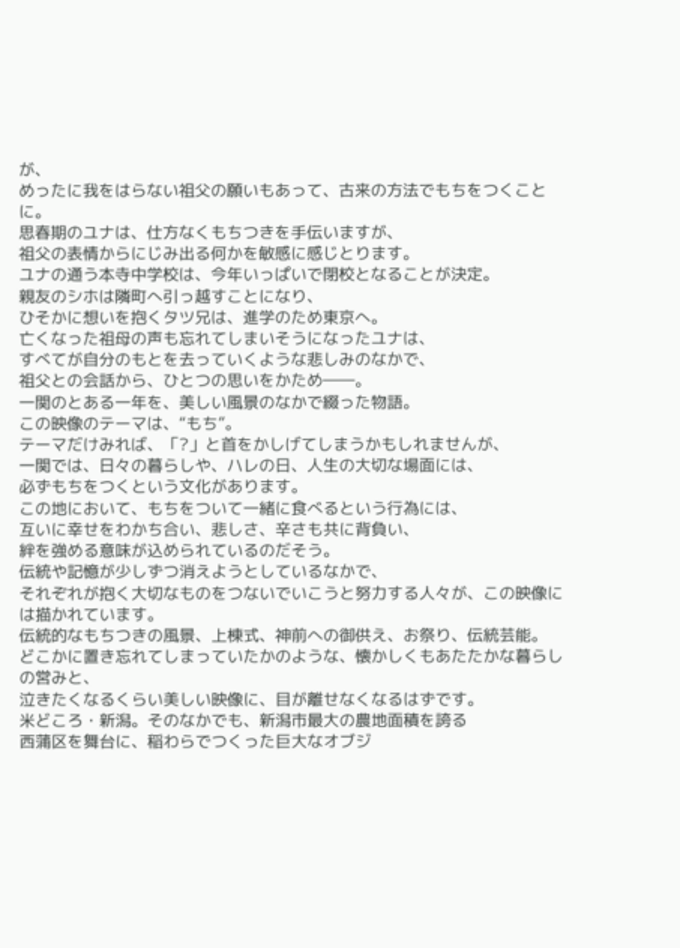が、
めったに我をはらない祖父の願いもあって、古来の方法でもちをつくことに。
思春期のユナは、仕方なくもちつきを手伝いますが、
祖父の表情からにじみ出る何かを敏感に感じとります。
ユナの通う本寺中学校は、今年いっぱいで閉校となることが決定。
親友のシホは隣町へ引っ越すことになり、
ひそかに想いを抱くタツ兄は、進学のため東京へ。
亡くなった祖母の声も忘れてしまいそうになったユナは、
すべてが自分のもとを去っていくような悲しみのなかで、
祖父との会話から、ひとつの思いをかため――。
一関のとある一年を、美しい風景のなかで綴った物語。
この映像のテーマは、“もち”。
テーマだけみれば、「?」と首をかしげてしまうかもしれませんが、
一関では、日々の暮らしや、ハレの日、人生の大切な場面には、
必ずもちをつくという文化があります。
この地において、もちをついて一緒に食べるという行為には、
互いに幸せをわかち合い、悲しさ、辛さも共に背負い、
絆を強める意味が込められているのだそう。
伝統や記憶が少しずつ消えようとしているなかで、
それぞれが抱く大切なものをつないでいこうと努力する人々が、この映像には描かれています。
伝統的なもちつきの風景、上棟式、神前への御供え、お祭り、伝統芸能。
どこかに置き忘れてしまっていたかのような、懐かしくもあたたかな暮らしの営みと、
泣きたくなるくらい美しい映像に、目が離せなくなるはずです。
米どころ・新潟。そのなかでも、新潟市最大の農地面積を誇る
西蒲区を舞台に、稲わらでつくった巨大なオブジ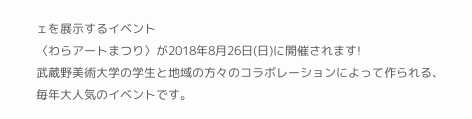ェを展示するイベント
〈わらアートまつり〉が2018年8月26日(日)に開催されます!
武蔵野美術大学の学生と地域の方々のコラボレーションによって作られる、
毎年大人気のイベントです。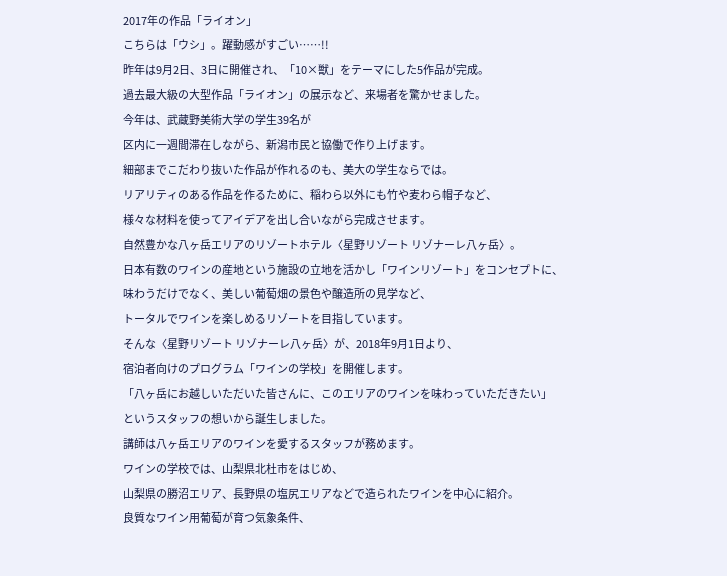2017年の作品「ライオン」
こちらは「ウシ」。躍動感がすごい……!!
昨年は9月2日、3日に開催され、「10×獣」をテーマにした5作品が完成。
過去最大級の大型作品「ライオン」の展示など、来場者を驚かせました。
今年は、武蔵野美術大学の学生39名が
区内に一週間滞在しながら、新潟市民と協働で作り上げます。
細部までこだわり抜いた作品が作れるのも、美大の学生ならでは。
リアリティのある作品を作るために、稲わら以外にも竹や麦わら帽子など、
様々な材料を使ってアイデアを出し合いながら完成させます。
自然豊かな八ヶ岳エリアのリゾートホテル〈星野リゾート リゾナーレ八ヶ岳〉。
日本有数のワインの産地という施設の立地を活かし「ワインリゾート」をコンセプトに、
味わうだけでなく、美しい葡萄畑の景色や醸造所の見学など、
トータルでワインを楽しめるリゾートを目指しています。
そんな〈星野リゾート リゾナーレ八ヶ岳〉が、2018年9月1日より、
宿泊者向けのプログラム「ワインの学校」を開催します。
「八ヶ岳にお越しいただいた皆さんに、このエリアのワインを味わっていただきたい」
というスタッフの想いから誕生しました。
講師は八ヶ岳エリアのワインを愛するスタッフが務めます。
ワインの学校では、山梨県北杜市をはじめ、
山梨県の勝沼エリア、長野県の塩尻エリアなどで造られたワインを中心に紹介。
良質なワイン用葡萄が育つ気象条件、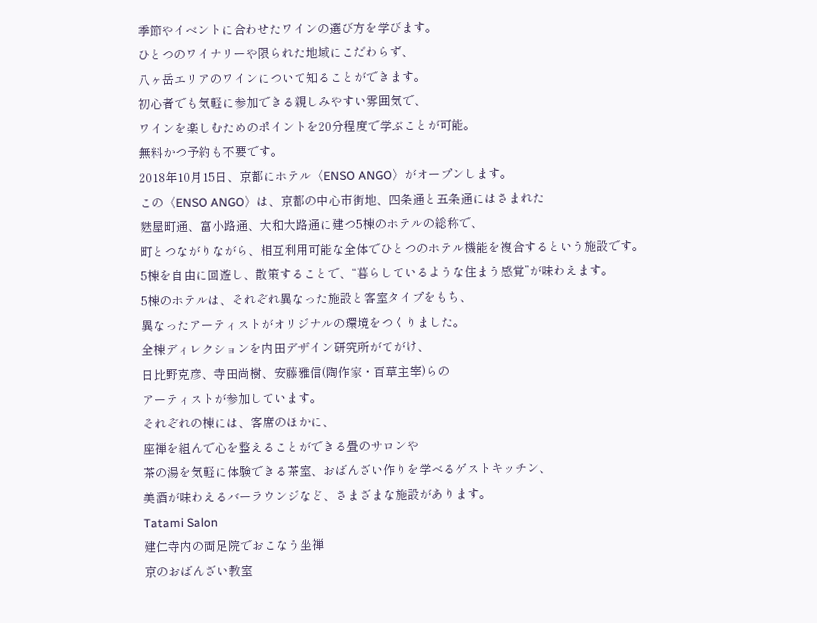季節やイベントに合わせたワインの選び方を学びます。
ひとつのワイナリーや限られた地域にこだわらず、
八ヶ岳エリアのワインについて知ることができます。
初心者でも気軽に参加できる親しみやすい雰囲気で、
ワインを楽しむためのポイントを20分程度で学ぶことが可能。
無料かつ予約も不要です。
2018年10月15日、京都にホテル〈ENSO ANGO〉がオープンします。
この〈ENSO ANGO〉は、京都の中心市街地、四条通と五条通にはさまれた
麩屋町通、富小路通、大和大路通に建つ5棟のホテルの総称で、
町とつながりながら、相互利用可能な全体でひとつのホテル機能を複合するという施設です。
5棟を自由に回遊し、散策することで、“暮らしているような住まう感覚”が味わえます。
5棟のホテルは、それぞれ異なった施設と客室タイプをもち、
異なったアーティストがオリジナルの環境をつくりました。
全棟ディレクションを内田デザイン研究所がてがけ、
日比野克彦、寺田尚樹、安藤雅信(陶作家・百草主宰)らの
アーティストが参加しています。
それぞれの棟には、客席のほかに、
座禅を組んで心を整えることができる畳のサロンや
茶の湯を気軽に体験できる茶室、おばんざい作りを学べるゲストキッチン、
美酒が味わえるバーラウンジなど、さまざまな施設があります。
Tatami Salon
建仁寺内の両足院でおこなう坐禅
京のおばんざい教室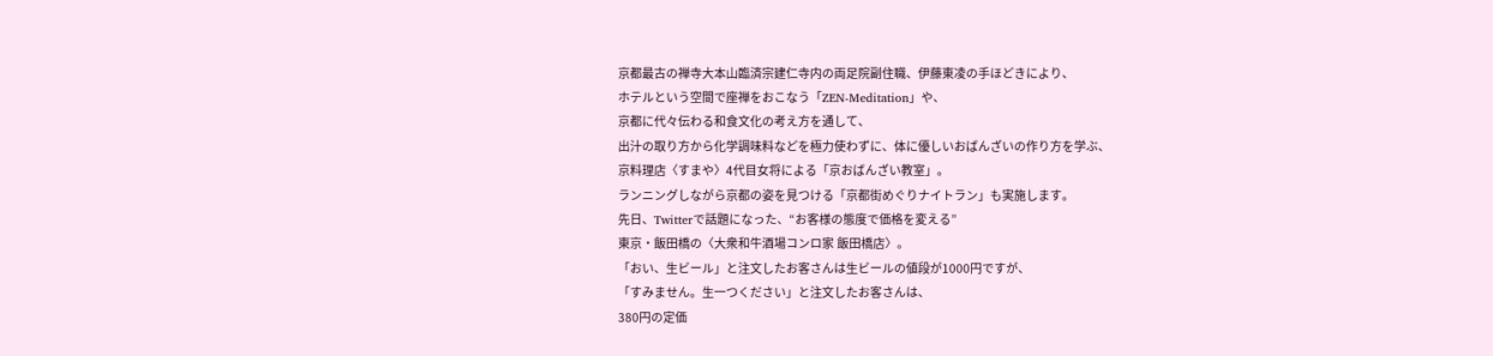京都最古の禅寺大本山臨済宗建仁寺内の両足院副住職、伊藤東凌の手ほどきにより、
ホテルという空間で座禅をおこなう「ZEN-Meditation」や、
京都に代々伝わる和食文化の考え方を通して、
出汁の取り方から化学調味料などを極力使わずに、体に優しいおばんざいの作り方を学ぶ、
京料理店〈すまや〉4代目女将による「京おばんざい教室」。
ランニングしながら京都の姿を見つける「京都街めぐりナイトラン」も実施します。
先日、Twitterで話題になった、“お客様の態度で価格を変える”
東京・飯田橋の〈大衆和牛酒場コンロ家 飯田橋店〉。
「おい、生ビール」と注文したお客さんは生ビールの値段が1000円ですが、
「すみません。生一つください」と注文したお客さんは、
380円の定価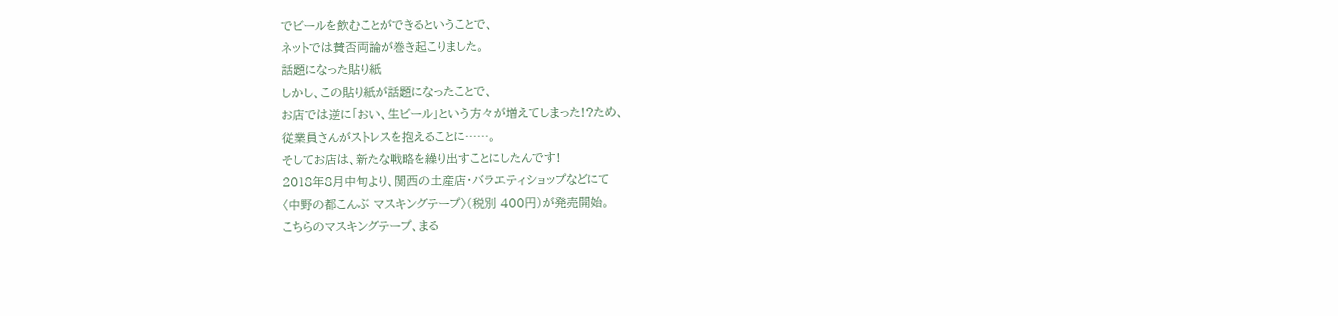でビールを飲むことができるということで、
ネットでは賛否両論が巻き起こりました。
話題になった貼り紙
しかし、この貼り紙が話題になったことで、
お店では逆に「おい、生ビール」という方々が増えてしまった!?ため、
従業員さんがストレスを抱えることに……。
そしてお店は、新たな戦略を繰り出すことにしたんです!
2018年8月中旬より、関西の土産店・バラエティショップなどにて
〈中野の都こんぶ マスキングテープ〉(税別 400円)が発売開始。
こちらのマスキングテープ、まる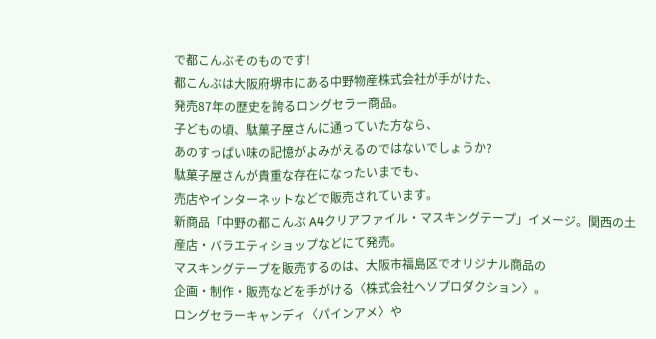で都こんぶそのものです!
都こんぶは大阪府堺市にある中野物産株式会社が手がけた、
発売87年の歴史を誇るロングセラー商品。
子どもの頃、駄菓子屋さんに通っていた方なら、
あのすっぱい味の記憶がよみがえるのではないでしょうか?
駄菓子屋さんが貴重な存在になったいまでも、
売店やインターネットなどで販売されています。
新商品「中野の都こんぶ A4クリアファイル・マスキングテープ」イメージ。関西の土産店・バラエティショップなどにて発売。
マスキングテープを販売するのは、大阪市福島区でオリジナル商品の
企画・制作・販売などを手がける〈株式会社ヘソプロダクション〉。
ロングセラーキャンディ〈パインアメ〉や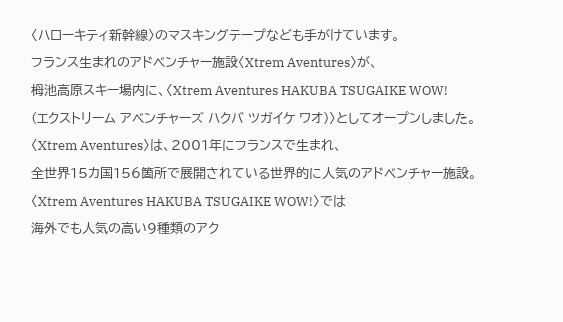〈ハローキティ新幹線〉のマスキングテープなども手がけています。
フランス生まれのアドベンチャー施設〈Xtrem Aventures〉が、
栂池高原スキー場内に、〈Xtrem Aventures HAKUBA TSUGAIKE WOW!
(エクストリーム アベンチャーズ ハクバ ツガイケ ワオ)〉としてオープンしました。
〈Xtrem Aventures〉は、2001年にフランスで生まれ、
全世界15カ国156箇所で展開されている世界的に人気のアドベンチャー施設。
〈Xtrem Aventures HAKUBA TSUGAIKE WOW!〉では
海外でも人気の高い9種類のアク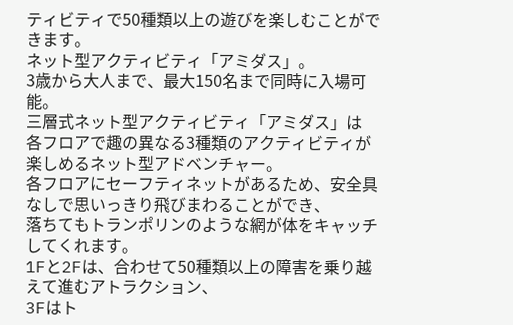ティビティで50種類以上の遊びを楽しむことができます。
ネット型アクティビティ「アミダス」。
3歳から大人まで、最大150名まで同時に入場可能。
三層式ネット型アクティビティ「アミダス」は
各フロアで趣の異なる3種類のアクティビティが楽しめるネット型アドベンチャー。
各フロアにセーフティネットがあるため、安全具なしで思いっきり飛びまわることができ、
落ちてもトランポリンのような網が体をキャッチしてくれます。
1Fと2Fは、合わせて50種類以上の障害を乗り越えて進むアトラクション、
3Fはト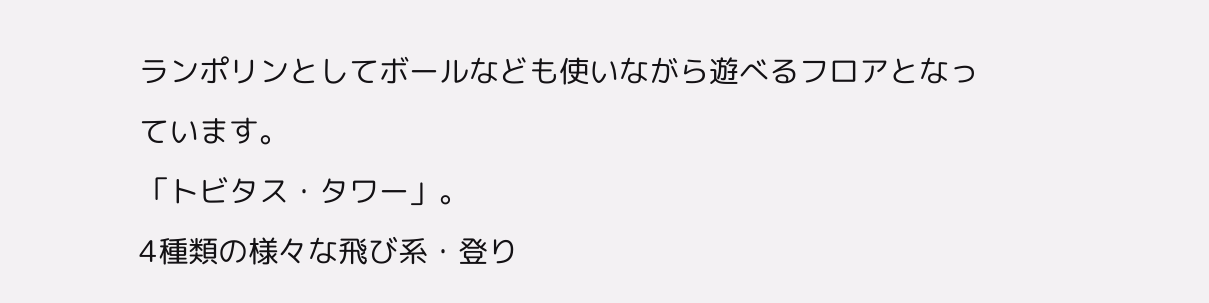ランポリンとしてボールなども使いながら遊べるフロアとなっています。
「トビタス・タワー」。
4種類の様々な飛び系・登り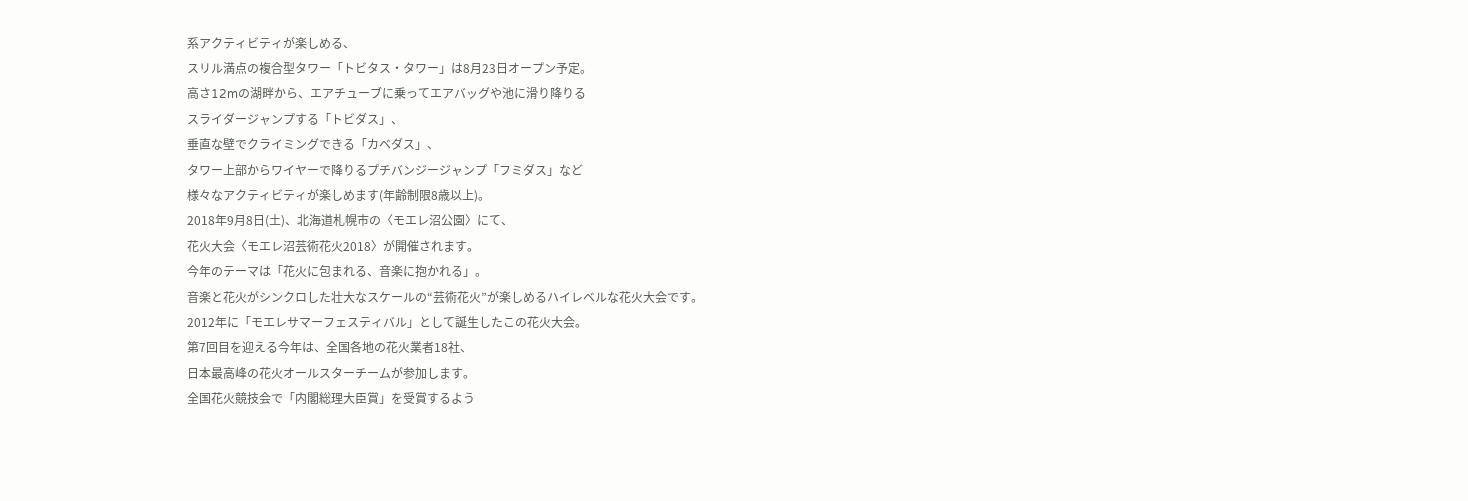系アクティビティが楽しめる、
スリル満点の複合型タワー「トビタス・タワー」は8月23日オープン予定。
高さ12mの湖畔から、エアチューブに乗ってエアバッグや池に滑り降りる
スライダージャンプする「トビダス」、
垂直な壁でクライミングできる「カベダス」、
タワー上部からワイヤーで降りるプチバンジージャンプ「フミダス」など
様々なアクティビティが楽しめます(年齢制限8歳以上)。
2018年9月8日(土)、北海道札幌市の〈モエレ沼公園〉にて、
花火大会〈モエレ沼芸術花火2018〉が開催されます。
今年のテーマは「花火に包まれる、音楽に抱かれる」。
音楽と花火がシンクロした壮大なスケールの“芸術花火”が楽しめるハイレベルな花火大会です。
2012年に「モエレサマーフェスティバル」として誕生したこの花火大会。
第7回目を迎える今年は、全国各地の花火業者18社、
日本最高峰の花火オールスターチームが参加します。
全国花火競技会で「内閣総理大臣賞」を受賞するよう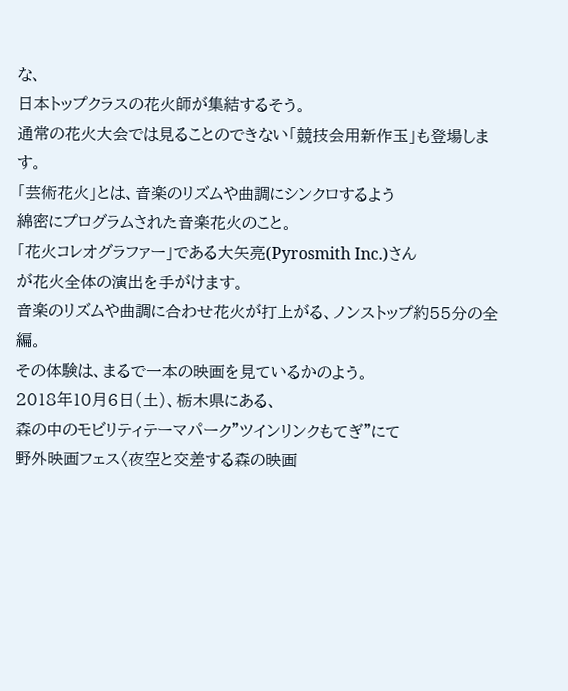な、
日本トップクラスの花火師が集結するそう。
通常の花火大会では見ることのできない「競技会用新作玉」も登場します。
「芸術花火」とは、音楽のリズムや曲調にシンクロするよう
綿密にプログラムされた音楽花火のこと。
「花火コレオグラファー」である大矢亮(Pyrosmith Inc.)さん
が花火全体の演出を手がけます。
音楽のリズムや曲調に合わせ花火が打上がる、ノンストップ約55分の全編。
その体験は、まるで一本の映画を見ているかのよう。
2018年10月6日(土)、栃木県にある、
森の中のモビリティテーマパーク"ツインリンクもてぎ"にて
野外映画フェス〈夜空と交差する森の映画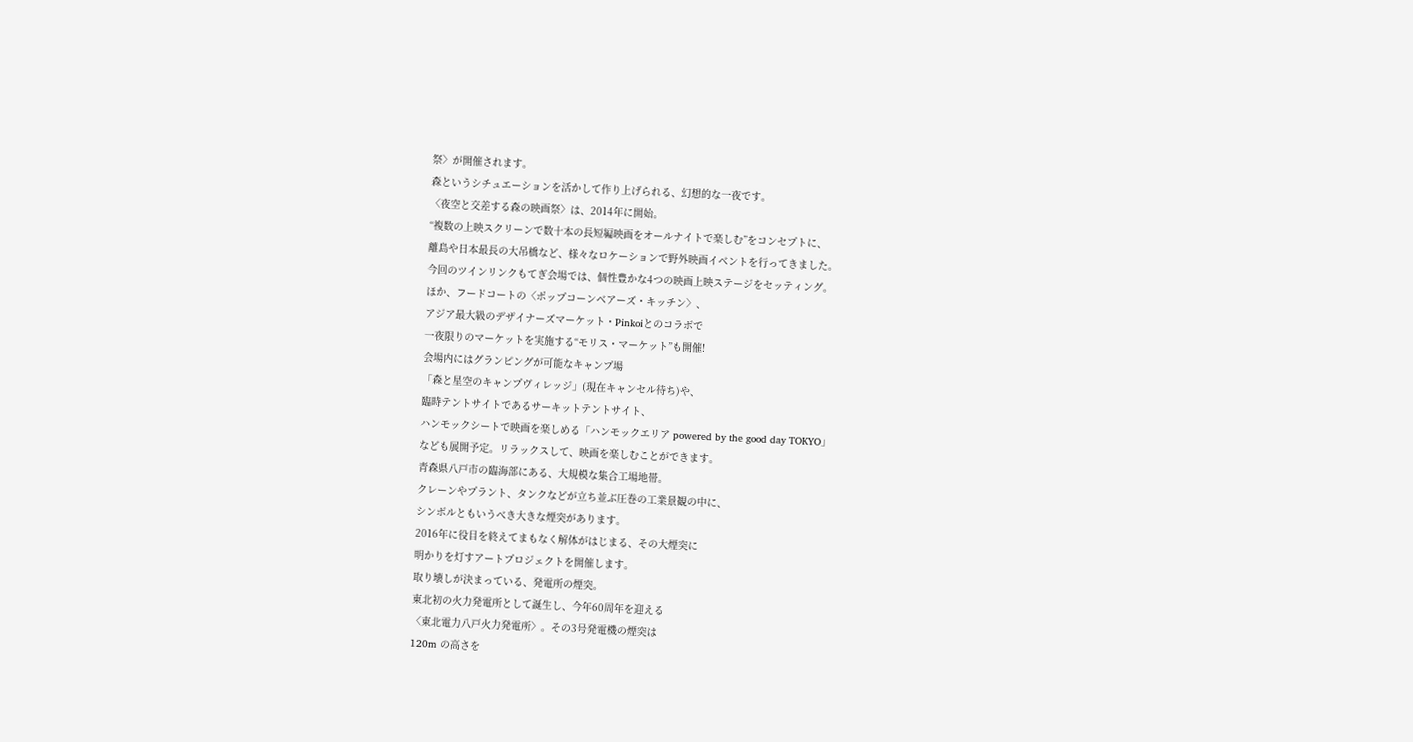祭〉が開催されます。
森というシチュエーションを活かして作り上げられる、幻想的な一夜です。
〈夜空と交差する森の映画祭〉は、2014年に開始。
“複数の上映スクリーンで数十本の長短編映画をオールナイトで楽しむ”をコンセプトに、
離島や日本最長の大吊橋など、様々なロケーションで野外映画イベントを行ってきました。
今回のツインリンクもてぎ会場では、個性豊かな4つの映画上映ステージをセッティング。
ほか、フードコートの〈ポップコーンベアーズ・キッチン〉、
アジア最大級のデザイナーズマーケット・Pinkoiとのコラボで
一夜限りのマーケットを実施する“モリス・マーケット”も開催!
会場内にはグランピングが可能なキャンプ場
「森と星空のキャンプヴィレッジ」(現在キャンセル待ち)や、
臨時テントサイトであるサーキットテントサイト、
ハンモックシートで映画を楽しめる「ハンモックエリア powered by the good day TOKYO」
なども展開予定。リラックスして、映画を楽しむことができます。
青森県八戸市の臨海部にある、大規模な集合工場地帯。
クレーンやプラント、タンクなどが立ち並ぶ圧巻の工業景観の中に、
シンボルともいうべき大きな煙突があります。
2016年に役目を終えてまもなく解体がはじまる、その大煙突に
明かりを灯すアートプロジェクトを開催します。
取り壊しが決まっている、発電所の煙突。
東北初の火力発電所として誕生し、今年60周年を迎える
〈東北電力八戸火力発電所〉。その3号発電機の煙突は
120m の高さを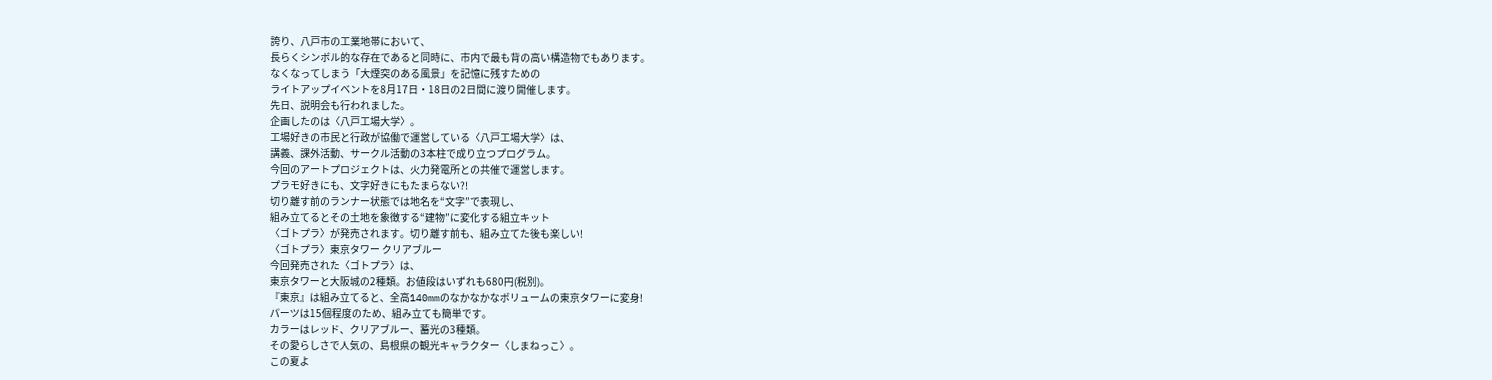誇り、八戸市の工業地帯において、
長らくシンボル的な存在であると同時に、市内で最も背の高い構造物でもあります。
なくなってしまう「大煙突のある風景」を記憶に残すための
ライトアップイベントを8月17日・18日の2日間に渡り開催します。
先日、説明会も行われました。
企画したのは〈八戸工場大学〉。
工場好きの市民と行政が協働で運営している〈八戸工場大学〉は、
講義、課外活動、サークル活動の3本柱で成り立つプログラム。
今回のアートプロジェクトは、火力発電所との共催で運営します。
プラモ好きにも、文字好きにもたまらない?!
切り離す前のランナー状態では地名を“文字”で表現し、
組み立てるとその土地を象徴する“建物”に変化する組立キット
〈ゴトプラ〉が発売されます。切り離す前も、組み立てた後も楽しい!
〈ゴトプラ〉東京タワー クリアブルー
今回発売された〈ゴトプラ〉は、
東京タワーと大阪城の2種類。お値段はいずれも680円(税別)。
『東京』は組み立てると、全高140mmのなかなかなボリュームの東京タワーに変身!
パーツは15個程度のため、組み立ても簡単です。
カラーはレッド、クリアブルー、蓄光の3種類。
その愛らしさで人気の、島根県の観光キャラクター〈しまねっこ〉。
この夏よ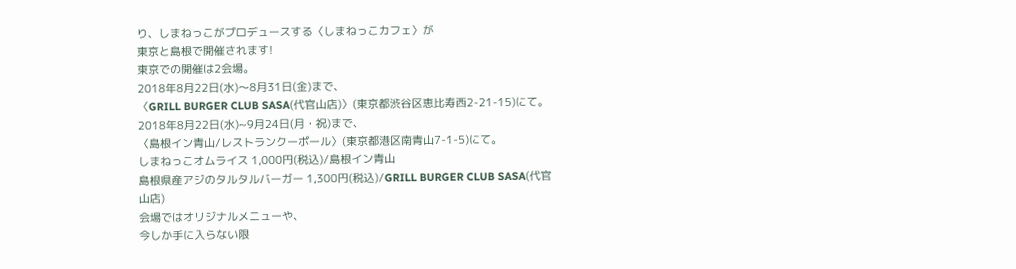り、しまねっこがプロデュースする〈しまねっこカフェ〉が
東京と島根で開催されます!
東京での開催は2会場。
2018年8月22日(水)〜8月31日(金)まで、
〈GRILL BURGER CLUB SASA(代官山店)〉(東京都渋谷区恵比寿西2-21-15)にて。
2018年8月22日(水)~9月24日(月・祝)まで、
〈島根イン青山/レストランクーポール〉(東京都港区南青山7-1-5)にて。
しまねっこオムライス 1,000円(税込)/島根イン青山
島根県産アジのタルタルバーガー 1,300円(税込)/GRILL BURGER CLUB SASA(代官山店)
会場ではオリジナルメニューや、
今しか手に入らない限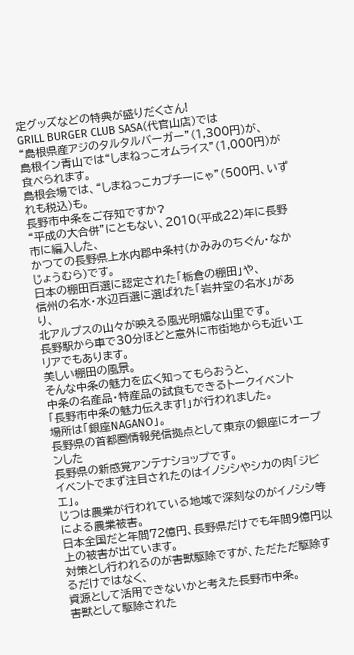定グッズなどの特典が盛りだくさん!
GRILL BURGER CLUB SASA(代官山店)では
“島根県産アジのタルタルバーガー”(1,300円)が、
島根イン青山では“しまねっこオムライス”(1,000円)が食べられます。
島根会場では、“しまねっこカプチーにゃ”(500円、いずれも税込)も。
長野市中条をご存知ですか?
“平成の大合併”にともない、2010(平成22)年に長野市に編入した、
かつての長野県上水内郡中条村(かみみのちぐん・なかじょうむら)です。
日本の棚田百選に認定された「栃倉の棚田」や、
信州の名水・水辺百選に選ばれた「岩井堂の名水」があり、
北アルプスの山々が映える風光明媚な山里です。
長野駅から車で30分ほどと意外に市街地からも近いエリアでもあります。
美しい棚田の風景。
そんな中条の魅力を広く知ってもらおうと、
中条の名産品・特産品の試食もできるトークイベント
「長野市中条の魅力伝えます!」が行われました。
場所は「銀座NAGANO」。
長野県の首都圏情報発信拠点として東京の銀座にオープンした
長野県の新感覚アンテナショップです。
イベントでまず注目されたのはイノシシやシカの肉「ジビエ」。
じつは農業が行われている地域で深刻なのがイノシシ等による農業被害。
日本全国だと年間72億円、長野県だけでも年間9億円以上の被害が出ています。
対策とし行われるのが害獣駆除ですが、ただただ駆除するだけではなく、
資源として活用できないかと考えた長野市中条。
害獣として駆除された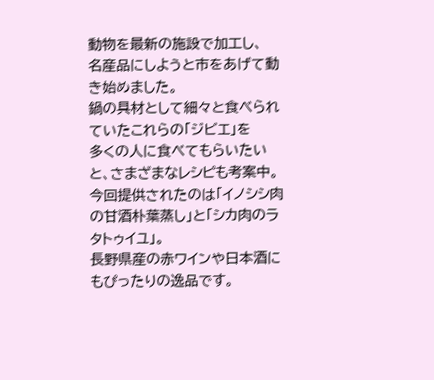動物を最新の施設で加工し、
名産品にしようと市をあげて動き始めました。
鍋の具材として細々と食べられていたこれらの「ジビエ」を
多くの人に食べてもらいたいと、さまざまなレシピも考案中。
今回提供されたのは「イノシシ肉の甘酒朴葉蒸し」と「シカ肉のラタトゥイユ」。
長野県産の赤ワインや日本酒にもぴったりの逸品です。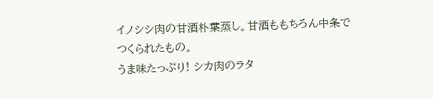イノシシ肉の甘酒朴葉蒸し。甘酒ももちろん中条でつくられたもの。
うま味たっぷり! シカ肉のラタ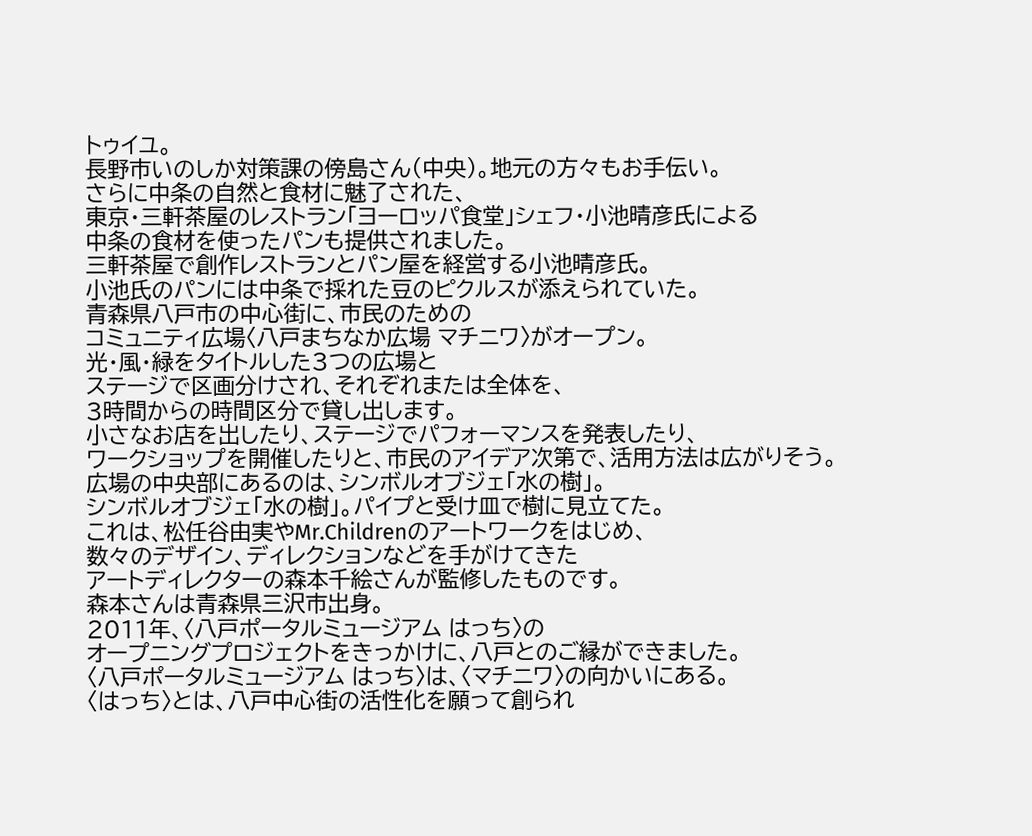トゥイユ。
長野市いのしか対策課の傍島さん(中央)。地元の方々もお手伝い。
さらに中条の自然と食材に魅了された、
東京・三軒茶屋のレストラン「ヨーロッパ食堂」シェフ・小池晴彦氏による
中条の食材を使ったパンも提供されました。
三軒茶屋で創作レストランとパン屋を経営する小池晴彦氏。
小池氏のパンには中条で採れた豆のピクルスが添えられていた。
青森県八戸市の中心街に、市民のための
コミュニティ広場〈八戸まちなか広場 マチニワ〉がオープン。
光・風・緑をタイトルした3つの広場と
ステージで区画分けされ、それぞれまたは全体を、
3時間からの時間区分で貸し出します。
小さなお店を出したり、ステージでパフォーマンスを発表したり、
ワークショップを開催したりと、市民のアイデア次第で、活用方法は広がりそう。
広場の中央部にあるのは、シンボルオブジェ「水の樹」。
シンボルオブジェ「水の樹」。パイプと受け皿で樹に見立てた。
これは、松任谷由実やMr.Childrenのアートワークをはじめ、
数々のデザイン、ディレクションなどを手がけてきた
アートディレクターの森本千絵さんが監修したものです。
森本さんは青森県三沢市出身。
2011年、〈八戸ポータルミュージアム はっち〉の
オープニングプロジェクトをきっかけに、八戸とのご縁ができました。
〈八戸ポータルミュージアム はっち〉は、〈マチニワ〉の向かいにある。
〈はっち〉とは、八戸中心街の活性化を願って創られ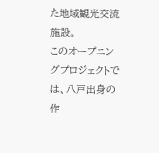た地域観光交流施設。
このオープニングプロジェクトでは、八戸出身の作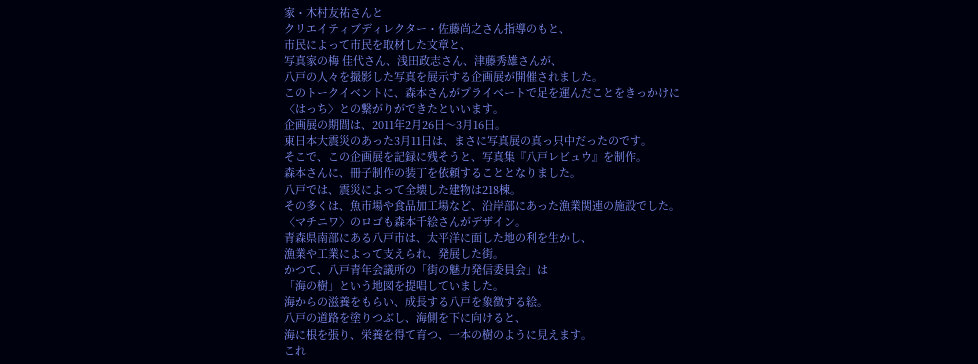家・木村友祐さんと
クリエイティブディレクター・佐藤尚之さん指導のもと、
市民によって市民を取材した文章と、
写真家の梅 佳代さん、浅田政志さん、津藤秀雄さんが、
八戸の人々を撮影した写真を展示する企画展が開催されました。
このトークイベントに、森本さんがプライベートで足を運んだことをきっかけに
〈はっち〉との繋がりができたといいます。
企画展の期間は、2011年2月26日〜3月16日。
東日本大震災のあった3月11日は、まさに写真展の真っ只中だったのです。
そこで、この企画展を記録に残そうと、写真集『八戸レビュウ』を制作。
森本さんに、冊子制作の装丁を依頼することとなりました。
八戸では、震災によって全壊した建物は218棟。
その多くは、魚市場や食品加工場など、沿岸部にあった漁業関連の施設でした。
〈マチニワ〉のロゴも森本千絵さんがデザイン。
青森県南部にある八戸市は、太平洋に面した地の利を生かし、
漁業や工業によって支えられ、発展した街。
かつて、八戸青年会議所の「街の魅力発信委員会」は
「海の樹」という地図を提唱していました。
海からの滋養をもらい、成長する八戸を象徴する絵。
八戸の道路を塗りつぶし、海側を下に向けると、
海に根を張り、栄養を得て育つ、一本の樹のように見えます。
これ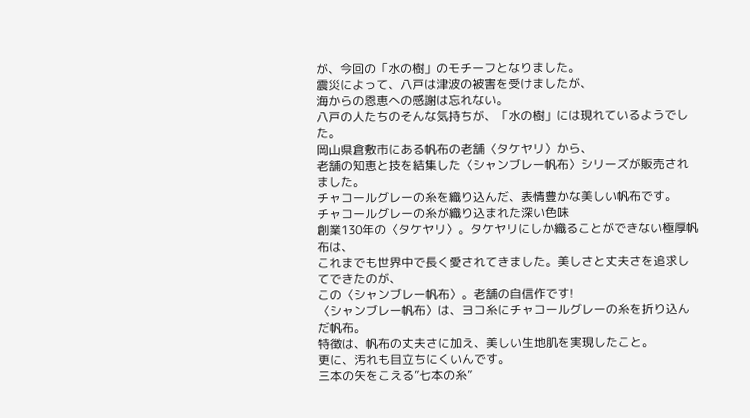が、今回の「水の樹」のモチーフとなりました。
震災によって、八戸は津波の被害を受けましたが、
海からの恩恵への感謝は忘れない。
八戸の人たちのそんな気持ちが、「水の樹」には現れているようでした。
岡山県倉敷市にある帆布の老舗〈タケヤリ〉から、
老舗の知恵と技を結集した〈シャンブレー帆布〉シリーズが販売されました。
チャコールグレーの糸を織り込んだ、表情豊かな美しい帆布です。
チャコールグレーの糸が織り込まれた深い色味
創業130年の〈タケヤリ〉。タケヤリにしか織ることができない極厚帆布は、
これまでも世界中で長く愛されてきました。美しさと丈夫さを追求してできたのが、
この〈シャンブレー帆布〉。老舗の自信作です!
〈シャンブレー帆布〉は、ヨコ糸にチャコールグレーの糸を折り込んだ帆布。
特徴は、帆布の丈夫さに加え、美しい生地肌を実現したこと。
更に、汚れも目立ちにくいんです。
三本の矢をこえる”七本の糸”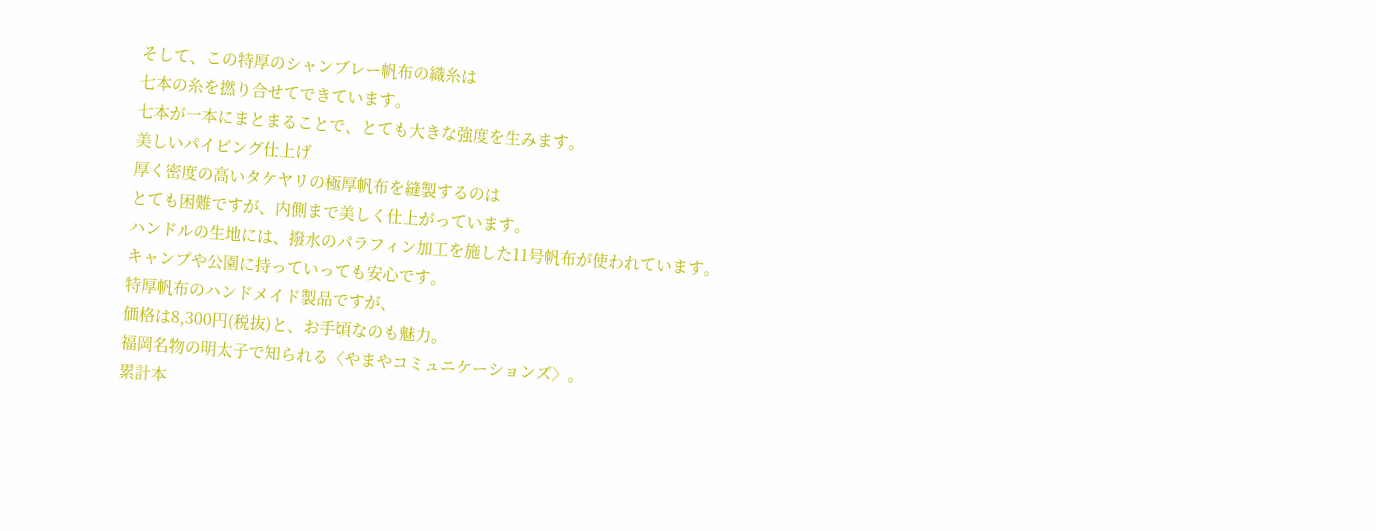そして、この特厚のシャンブレー帆布の織糸は
七本の糸を撚り合せてできています。
七本が一本にまとまることで、とても大きな強度を生みます。
美しいパイピング仕上げ
厚く密度の高いタケヤリの極厚帆布を縫製するのは
とても困難ですが、内側まで美しく仕上がっています。
ハンドルの生地には、撥水のパラフィン加工を施した11号帆布が使われています。
キャンプや公園に持っていっても安心です。
特厚帆布のハンドメイド製品ですが、
価格は8,300円(税抜)と、お手頃なのも魅力。
福岡名物の明太子で知られる〈やまやコミュニケーションズ〉。
累計本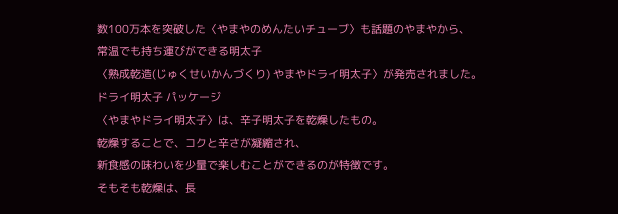数100万本を突破した〈やまやのめんたいチューブ〉も話題のやまやから、
常温でも持ち運びができる明太子
〈熟成乾造(じゅくせいかんづくり) やまやドライ明太子〉が発売されました。
ドライ明太子 パッケージ
〈やまやドライ明太子〉は、辛子明太子を乾燥したもの。
乾燥することで、コクと辛さが凝縮され、
新食感の味わいを少量で楽しむことができるのが特徴です。
そもそも乾燥は、長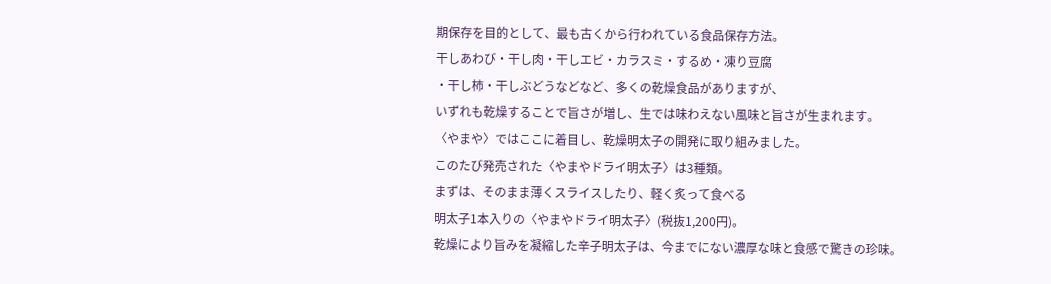期保存を目的として、最も古くから行われている食品保存方法。
干しあわび・干し肉・干しエビ・カラスミ・するめ・凍り豆腐
・干し柿・干しぶどうなどなど、多くの乾燥食品がありますが、
いずれも乾燥することで旨さが増し、生では味わえない風味と旨さが生まれます。
〈やまや〉ではここに着目し、乾燥明太子の開発に取り組みました。
このたび発売された〈やまやドライ明太子〉は3種類。
まずは、そのまま薄くスライスしたり、軽く炙って食べる
明太子1本入りの〈やまやドライ明太子〉(税抜1,200円)。
乾燥により旨みを凝縮した辛子明太子は、今までにない濃厚な味と食感で驚きの珍味。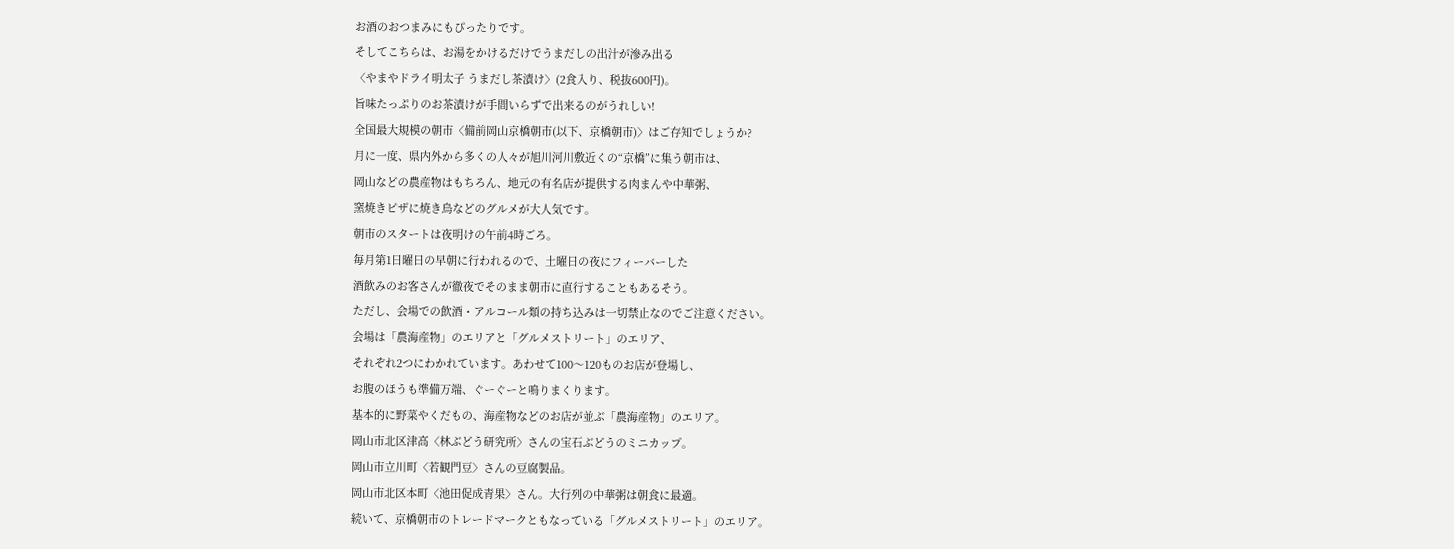お酒のおつまみにもぴったりです。
そしてこちらは、お湯をかけるだけでうまだしの出汁が滲み出る
〈やまやドライ明太子 うまだし茶漬け〉(2食入り、税抜600円)。
旨味たっぷりのお茶漬けが手間いらずで出来るのがうれしい!
全国最大規模の朝市〈備前岡山京橋朝市(以下、京橋朝市)〉はご存知でしょうか?
月に一度、県内外から多くの人々が旭川河川敷近くの“京橋”に集う朝市は、
岡山などの農産物はもちろん、地元の有名店が提供する肉まんや中華粥、
窯焼きピザに焼き鳥などのグルメが大人気です。
朝市のスタートは夜明けの午前4時ごろ。
毎月第1日曜日の早朝に行われるので、土曜日の夜にフィーバーした
酒飲みのお客さんが徹夜でそのまま朝市に直行することもあるそう。
ただし、会場での飲酒・アルコール類の持ち込みは一切禁止なのでご注意ください。
会場は「農海産物」のエリアと「グルメストリート」のエリア、
それぞれ2つにわかれています。あわせて100〜120ものお店が登場し、
お腹のほうも準備万端、ぐーぐーと鳴りまくります。
基本的に野菜やくだもの、海産物などのお店が並ぶ「農海産物」のエリア。
岡山市北区津高〈林ぶどう研究所〉さんの宝石ぶどうのミニカップ。
岡山市立川町〈若観門豆〉さんの豆腐製品。
岡山市北区本町〈池田促成青果〉さん。大行列の中華粥は朝食に最適。
続いて、京橋朝市のトレードマークともなっている「グルメストリート」のエリア。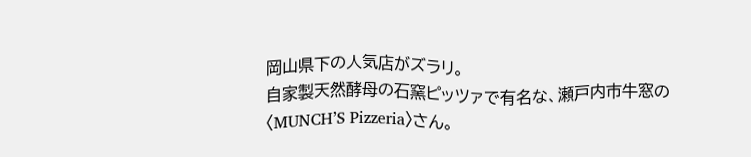岡山県下の人気店がズラリ。
自家製天然酵母の石窯ピッツァで有名な、瀬戸内市牛窓の〈MUNCH’S Pizzeria〉さん。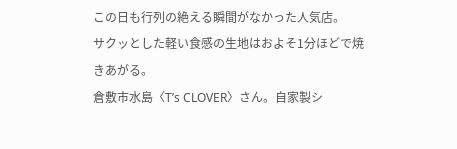この日も行列の絶える瞬間がなかった人気店。
サクッとした軽い食感の生地はおよそ1分ほどで焼きあがる。
倉敷市水島〈T’s CLOVER〉さん。自家製シ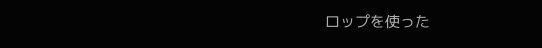ロップを使った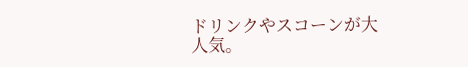ドリンクやスコーンが大人気。